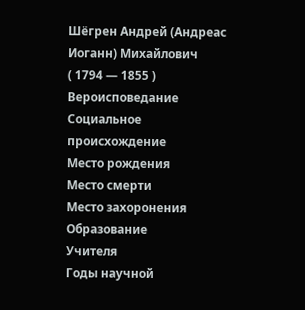Шёгрен Андрей (Андреас Иоганн) Михайлович
( 1794 — 1855 )
Вероисповедание
Социальное происхождение
Место рождения
Место смерти
Место захоронения
Образование
Учителя
Годы научной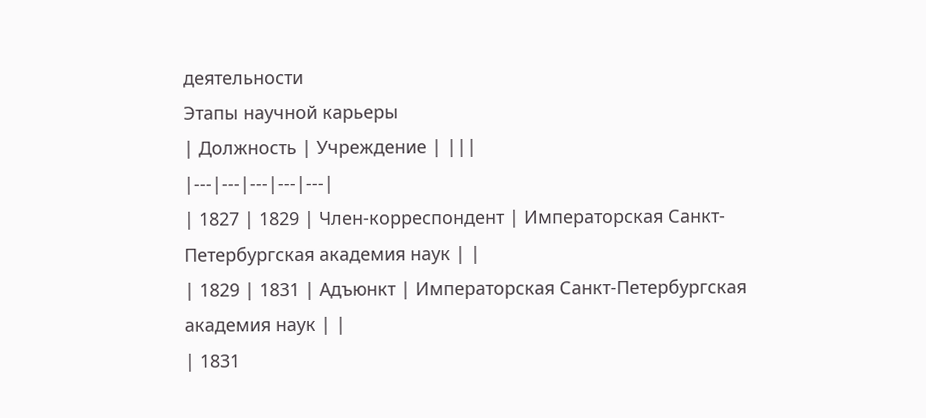деятельности
Этапы научной карьеры
| Должность | Учреждение | |||
|---|---|---|---|---|
| 1827 | 1829 | Член-корреспондент | Императорская Санкт-Петербургская академия наук | |
| 1829 | 1831 | Адъюнкт | Императорская Санкт-Петербургская академия наук | |
| 1831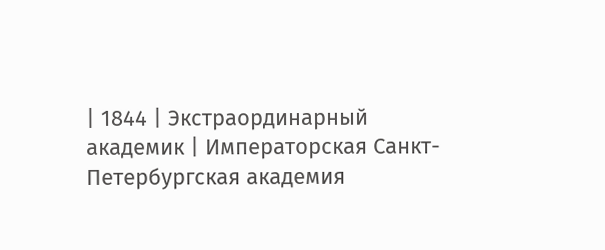| 1844 | Экстраординарный академик | Императорская Санкт-Петербургская академия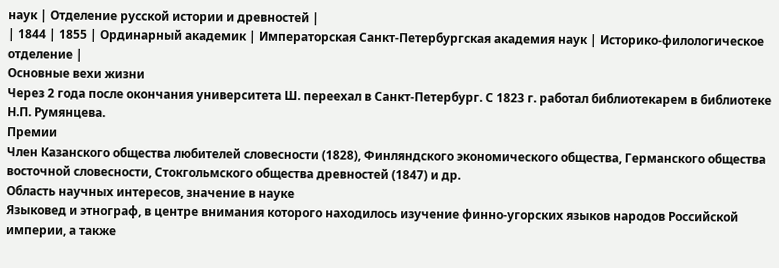наук | Отделение русской истории и древностей |
| 1844 | 1855 | Ординарный академик | Императорская Санкт-Петербургская академия наук | Историко-филологическое отделение |
Основные вехи жизни
Через 2 года после окончания университета Ш. переехал в Санкт-Петербург. С 1823 г. работал библиотекарем в библиотеке Н.П. Румянцева.
Премии
Член Казанского общества любителей словесности (1828), Финляндского экономического общества, Германского общества восточной словесности, Стокгольмского общества древностей (1847) и др.
Область научных интересов, значение в науке
Языковед и этнограф, в центре внимания которого находилось изучение финно-угорских языков народов Российской империи, а также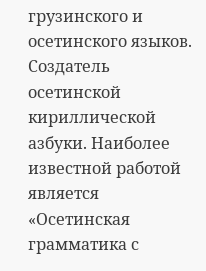грузинского и осетинского языков. Создатель осетинской кириллической азбуки. Наиболее известной работой является «Осетинская грамматика с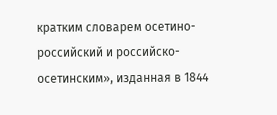кратким словарем осетино-российский и российско-осетинским», изданная в 1844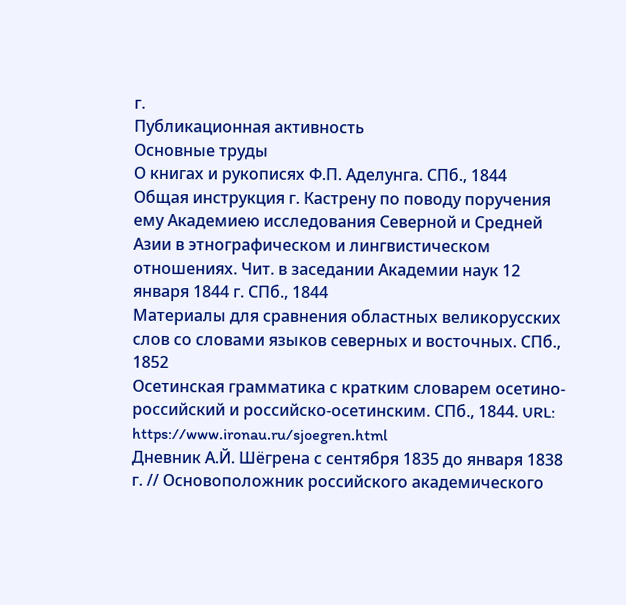г.
Публикационная активность
Основные труды
О книгах и рукописях Ф.П. Аделунга. СПб., 1844
Общая инструкция г. Кастрену по поводу поручения ему Академиею исследования Северной и Средней Азии в этнографическом и лингвистическом отношениях. Чит. в заседании Академии наук 12 января 1844 г. СПб., 1844
Материалы для сравнения областных великорусских слов со словами языков северных и восточных. СПб., 1852
Осетинская грамматика с кратким словарем осетино-российский и российско-осетинским. СПб., 1844. URL: https://www.ironau.ru/sjoegren.html
Дневник А.Й. Шёгрена с сентября 1835 до января 1838 г. // Основоположник российского академического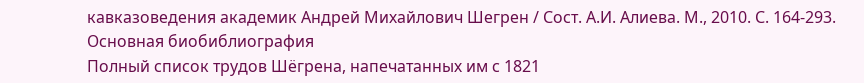кавказоведения академик Андрей Михайлович Шегрен / Сост. А.И. Алиева. М., 2010. С. 164-293.
Основная биобиблиография
Полный список трудов Шёгрена, напечатанных им с 1821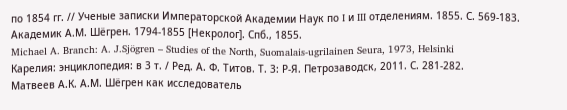по 1854 гг. // Ученые записки Императорской Академии Наук по I и III отделениям. 1855. С. 569-183.
Академик А.М. Шёгрен. 1794-1855 [Некролог]. Спб., 1855.
Michael A. Branch: A. J.Sjögren – Studies of the North, Suomalais-ugrilainen Seura, 1973, Helsinki
Карелия: энциклопедия: в 3 т. / Ред. А. Ф. Титов. Т. 3: Р-Я. Петрозаводск, 2011. С. 281-282.
Матвеев А.К. А.М. Шёгрен как исследователь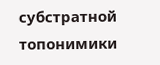субстратной топонимики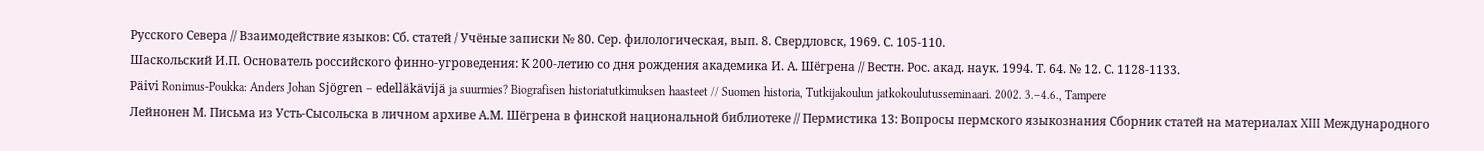Русского Севера // Взаимодействие языков: Сб. статей / Учёные записки № 80. Сер. филологическая, вып. 8. Свердловск, 1969. С. 105-110.
Шаскольский И.П. Основатель российского финно-угроведения: К 200-летию со дня рождения академика И. А. Шёгрена // Вестн. Рос. акад. наук. 1994. Т. 64. № 12. С. 1128-1133.
Päivi Ronimus-Poukka: Anders Johan Sjögren – edelläkävijä ja suurmies? Biografisen historiatutkimuksen haasteet // Suomen historia, Tutkijakoulun jatkokoulutusseminaari. 2002. 3.–4.6., Tampere
Лейнонен М. Письма из Усть-Сысольска в личном архиве А.М. Шёгрена в финской национальной библиотеке // Пермистика 13: Вопросы пермского языкознания Сборник статей на материалах XIII Международного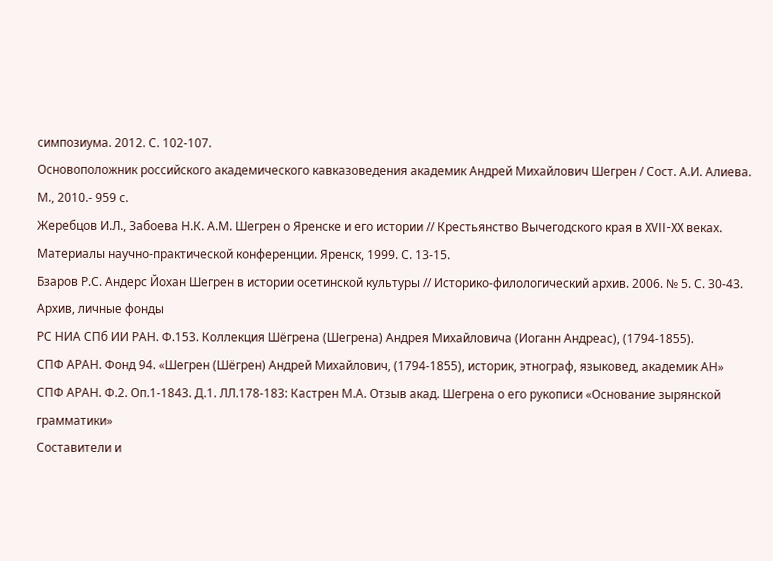симпозиума. 2012. С. 102-107.
Основоположник российского академического кавказоведения академик Андрей Михайлович Шегрен / Сост. А.И. Алиева. М., 2010.- 959 с.
Жеребцов И.Л., Забоева Н.К. А.М. Шегрен о Яренске и его истории // Крестьянство Вычегодского края в XVII-XX веках. Материалы научно-практической конференции. Яренск, 1999. С. 13-15.
Бзаров Р.С. Андерс Йохан Шегрен в истории осетинской культуры // Историко-филологический архив. 2006. № 5. С. 30-43.
Архив, личные фонды
РС НИА СПб ИИ РАН. Ф.153. Коллекция Шёгрена (Шегрена) Андрея Михайловича (Иоганн Андреас), (1794-1855).
СПФ АРАН. Фонд 94. «Шегрен (Шёгрен) Андрей Михайлович, (1794-1855), историк, этнограф, языковед, академик АН»
СПФ АРАН. Ф.2. Оп.1-1843. Д.1. ЛЛ.178-183: Кастрен М.А. Отзыв акад. Шегрена о его рукописи «Основание зырянской грамматики»
Составители и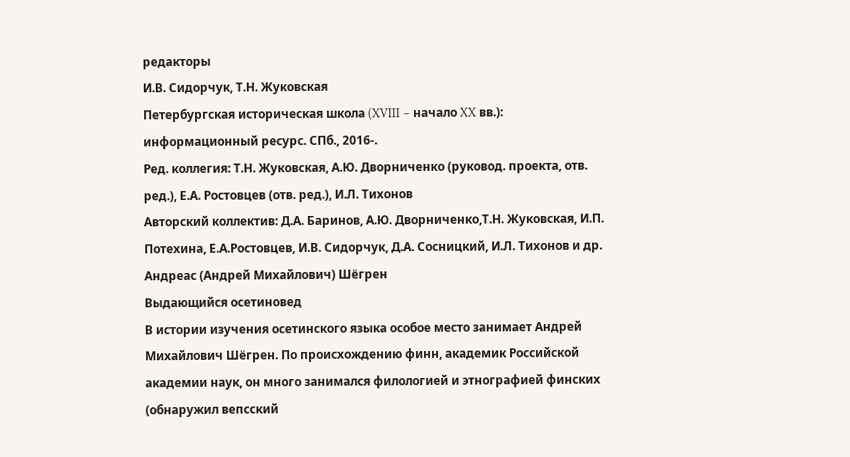редакторы
И.В. Сидорчук, Т.Н. Жуковская
Петербургская историческая школа (XVIII – начало XX вв.): информационный ресурс. СПб., 2016-.
Ред. коллегия: Т.Н. Жуковская, А.Ю. Дворниченко (руковод. проекта, отв. ред.), Е.А. Ростовцев (отв. ред.), И.Л. Тихонов
Авторский коллектив: Д.А. Баринов, А.Ю. Дворниченко,Т.Н. Жуковская, И.П. Потехина, Е.А.Ростовцев, И.В. Сидорчук, Д.А. Сосницкий, И.Л. Тихонов и др.
Андреас (Андрей Михайлович) Шёгрен
Выдающийся осетиновед
В истории изучения осетинского языка особое место занимает Андрей Михайлович Шёгрен. По происхождению финн, академик Российской академии наук, он много занимался филологией и этнографией финских (обнаружил вепсский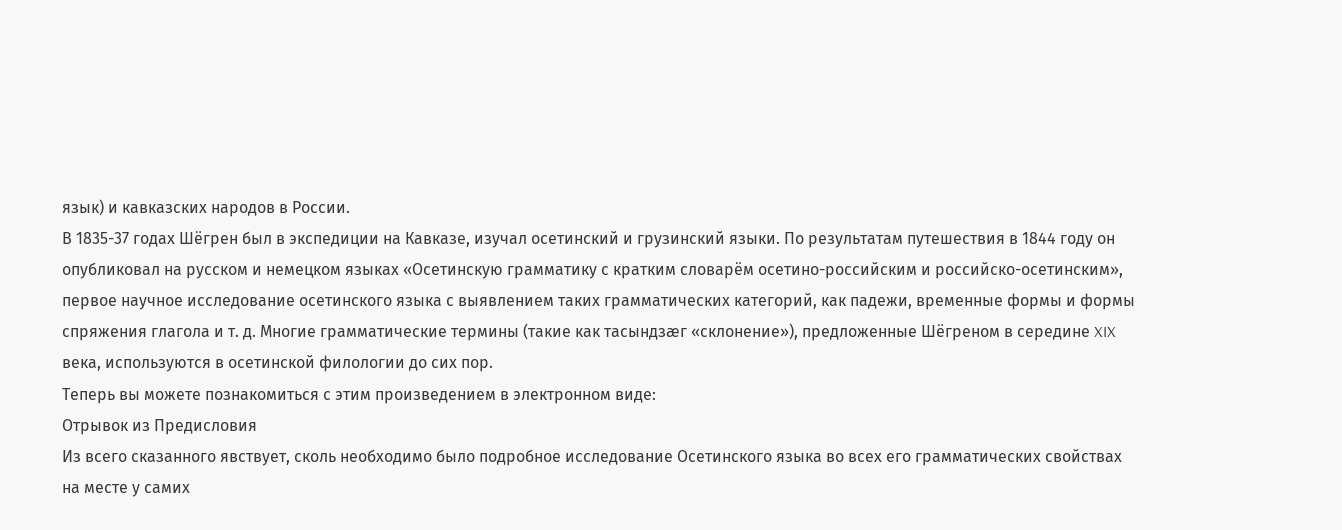язык) и кавказских народов в России.
В 1835-37 годах Шёгрен был в экспедиции на Кавказе, изучал осетинский и грузинский языки. По результатам путешествия в 1844 году он опубликовал на русском и немецком языках «Осетинскую грамматику с кратким словарём осетино-российским и российско-осетинским», первое научное исследование осетинского языка с выявлением таких грамматических категорий, как падежи, временные формы и формы спряжения глагола и т. д. Многие грамматические термины (такие как тасындзæг «склонение»), предложенные Шёгреном в середине XIX века, используются в осетинской филологии до сих пор.
Теперь вы можете познакомиться с этим произведением в электронном виде:
Отрывок из Предисловия
Из всего сказанного явствует, сколь необходимо было подробное исследование Осетинского языка во всех его грамматических свойствах на месте у самих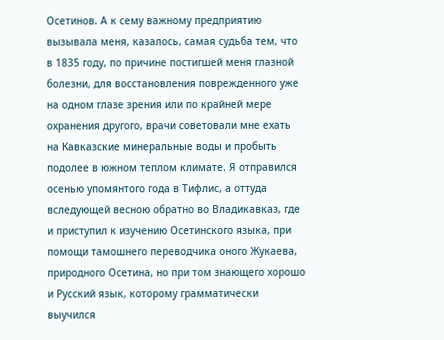Осетинов. А к сему важному предприятию вызывала меня, казалось, самая судьба тем, что в 1835 году, по причине постигшей меня глазной болезни, для восстановления поврежденного уже на одном глазе зрения или по крайней мере охранения другого, врачи советовали мне ехать на Кавказские минеральные воды и пробыть подолее в южном теплом климате. Я отправился осенью упомянтого года в Тифлис, а оттуда вследующей весною обратно во Владикавказ, где и приступил к изучению Осетинского языка, при помощи тамошнего переводчика оного Жукаева, природного Осетина, но при том знающего хорошо и Русский язык, которому грамматически выучился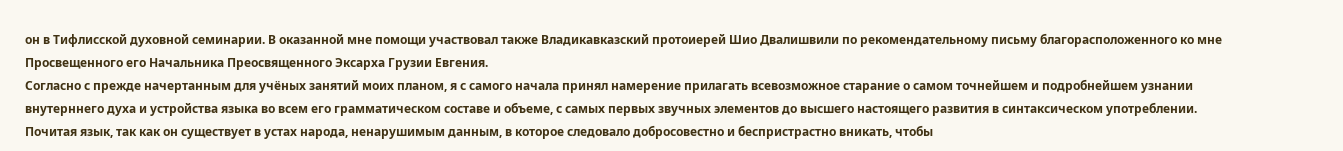он в Тифлисской духовной семинарии. В оказанной мне помощи участвовал также Владикавказский протоиерей Шио Двалишвили по рекомендательному письму благорасположенного ко мне Просвещенного его Начальника Преосвященного Эксарха Грузии Евгения.
Согласно с прежде начертанным для учёных занятий моих планом, я с самого начала принял намерение прилагать всевозможное старание о самом точнейшем и подробнейшем узнании внутерннего духа и устройства языка во всем его грамматическом составе и объеме, с самых первых звучных элементов до высшего настоящего развития в синтаксическом употреблении. Почитая язык, так как он существует в устах народа, ненарушимым данным, в которое следовало добросовестно и беспристрастно вникать, чтобы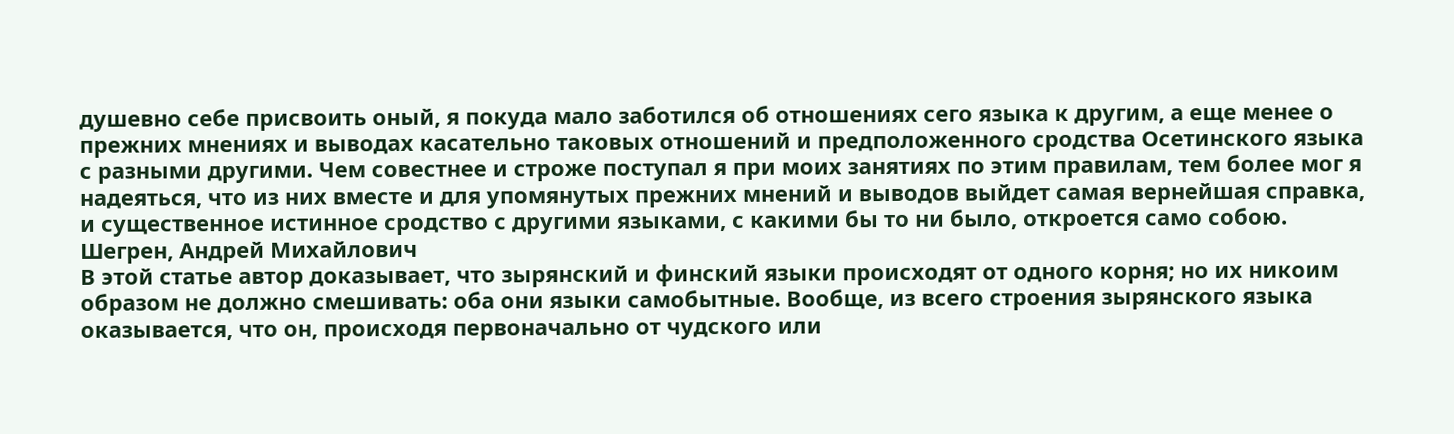душевно себе присвоить оный, я покуда мало заботился об отношениях сего языка к другим, а еще менее о прежних мнениях и выводах касательно таковых отношений и предположенного сродства Осетинского языка с разными другими. Чем совестнее и строже поступал я при моих занятиях по этим правилам, тем более мог я надеяться, что из них вместе и для упомянутых прежних мнений и выводов выйдет самая вернейшая справка, и существенное истинное сродство с другими языками, с какими бы то ни было, откроется само собою.
Шегрен, Андрей Михайлович
В этой статье автор доказывает, что зырянский и финский языки происходят от одного корня; но их никоим образом не должно смешивать: оба они языки самобытные. Вообще, из всего строения зырянского языка оказывается, что он, происходя первоначально от чудского или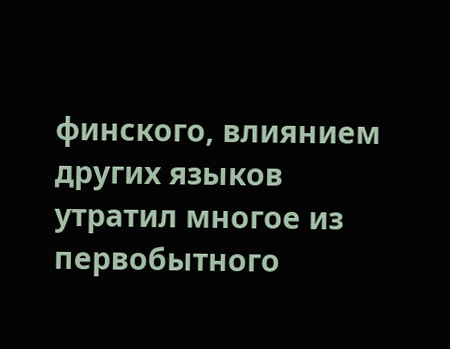финского, влиянием других языков утратил многое из первобытного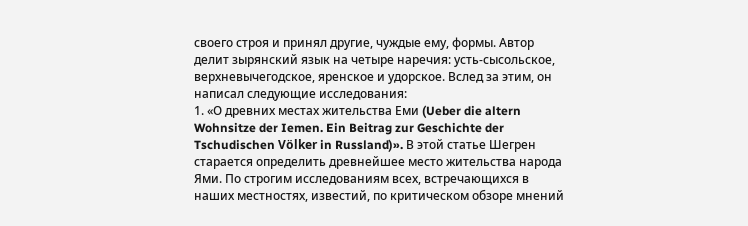своего строя и принял другие, чуждые ему, формы. Автор делит зырянский язык на четыре наречия: усть-сысольское, верхневычегодское, яренское и удорское. Вслед за этим, он написал следующие исследования:
1. «О древних местах жительства Еми (Ueber die altern Wohnsitze der Iemen. Ein Beitrag zur Geschichte der Tschudischen Völker in Russland)». В этой статье Шегрен старается определить древнейшее место жительства народа Ями. По строгим исследованиям всех, встречающихся в наших местностях, известий, по критическом обзоре мнений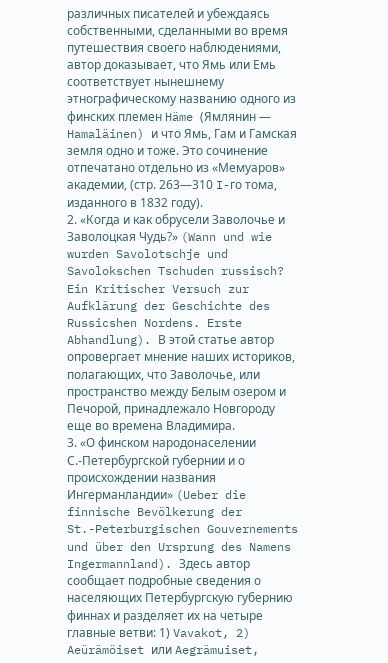различных писателей и убеждаясь собственными, сделанными во время путешествия своего наблюдениями, автор доказывает, что Ямь или Емь соответствует нынешнему этнографическому названию одного из финских племен Häme (Ямлянин — Hamaläinen) и что Ямь, Гам и Гамская земля одно и тоже. Это сочинение отпечатано отдельно из «Мемуаров» академии, (стр. 263—310 I-го тома, изданного в 1832 году).
2. «Когда и как обрусели Заволочье и Заволоцкая Чудь?» (Wann und wie wurden Savolotschje und Savolokschen Tschuden russisch? Ein Kritischer Versuch zur Aufklärung der Geschichte des Russicshen Nordens. Erste Abhandlung). В этой статье автор опровергает мнение наших историков, полагающих, что Заволочье, или пространство между Белым озером и Печорой, принадлежало Новгороду еще во времена Владимира.
3. «О финском народонаселении С.-Петербургской губернии и о происхождении названия Ингерманландии» (Ueber die finnische Bevölkerung der St.-Peterburgischen Gouvernements und über den Ursprung des Namens Ingermannland). Здесь автор сообщает подробные сведения о населяющих Петербургскую губернию финнах и разделяет их на четыре главные ветви: 1) Vavakot, 2) Aeürämöiset или Aegrämuiset,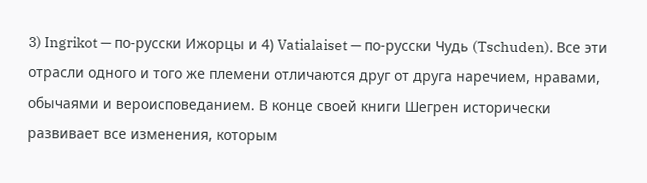3) Ingrikot — по-русски Ижорцы и 4) Vatialaiset — по-русски Чудь (Tschuden). Все эти отрасли одного и того же племени отличаются друг от друга наречием, нравами, обычаями и вероисповеданием. В конце своей книги Шегрен исторически развивает все изменения, которым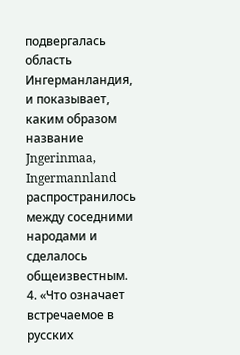подвергалась область Ингерманландия, и показывает, каким образом название Jngerinmaa, Ingermannland распространилось между соседними народами и сделалось общеизвестным.
4. «Что означает встречаемое в русских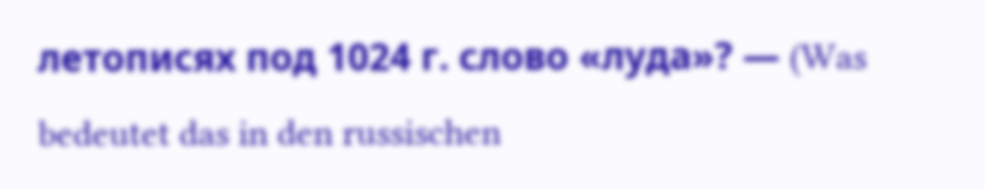летописях под 1024 г. слово «луда»? — (Was bedeutet das in den russischen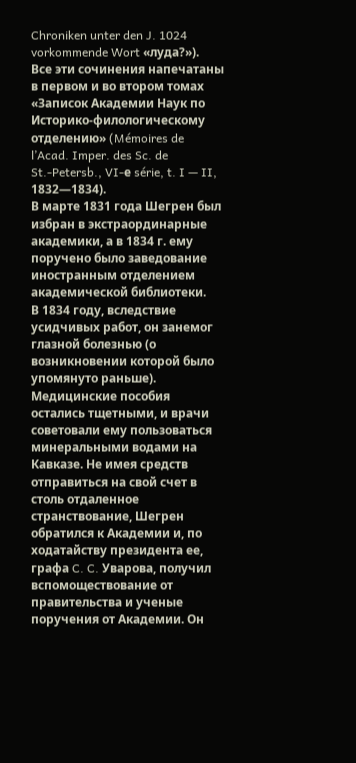Chroniken unter den J. 1024 vorkommende Wort «луда?»).
Все эти сочинения напечатаны в первом и во втором томах «Записок Академии Наук по Историко-филологическому отделению» (Mémoires de l’Acad. Imper. des Sc. de St.-Petersb., VI-е série, t. I — II, 1832—1834).
В марте 1831 года Шегрен был избран в экстраординарные академики, а в 1834 г. ему поручено было заведование иностранным отделением академической библиотеки.
В 1834 году, вследствие усидчивых работ, он занемог глазной болезнью (о возникновении которой было упомянуто раньше). Медицинские пособия остались тщетными, и врачи советовали ему пользоваться минеральными водами на Кавказе. Не имея средств отправиться на свой счет в столь отдаленное странствование, Шегрен обратился к Академии и, по ходатайству президента ее, графа C. C. Уварова, получил вспомоществование от правительства и ученые поручения от Академии. Он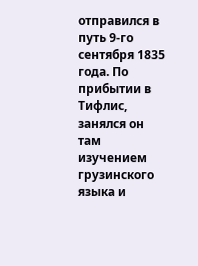отправился в путь 9-го сентября 1835 года. По прибытии в Тифлис, занялся он там изучением грузинского языка и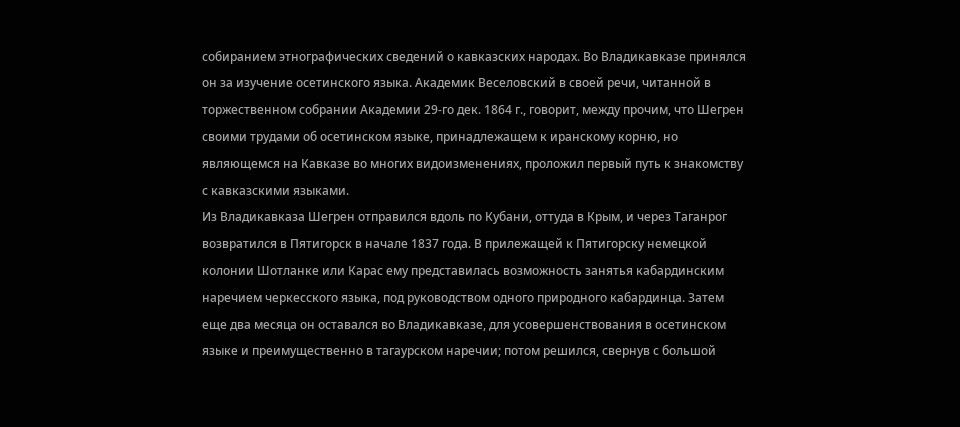собиранием этнографических сведений о кавказских народах. Во Владикавказе принялся он за изучение осетинского языка. Академик Веселовский в своей речи, читанной в торжественном собрании Академии 29-го дек. 1864 г., говорит, между прочим, что Шегрен своими трудами об осетинском языке, принадлежащем к иранскому корню, но являющемся на Кавказе во многих видоизменениях, проложил первый путь к знакомству с кавказскими языками.
Из Владикавказа Шегрен отправился вдоль по Кубани, оттуда в Крым, и через Таганрог возвратился в Пятигорск в начале 1837 года. В прилежащей к Пятигорску немецкой колонии Шотланке или Карас ему представилась возможность занятья кабардинским наречием черкесского языка, под руководством одного природного кабардинца. Затем еще два месяца он оставался во Владикавказе, для усовершенствования в осетинском языке и преимущественно в тагаурском наречии; потом решился, свернув с большой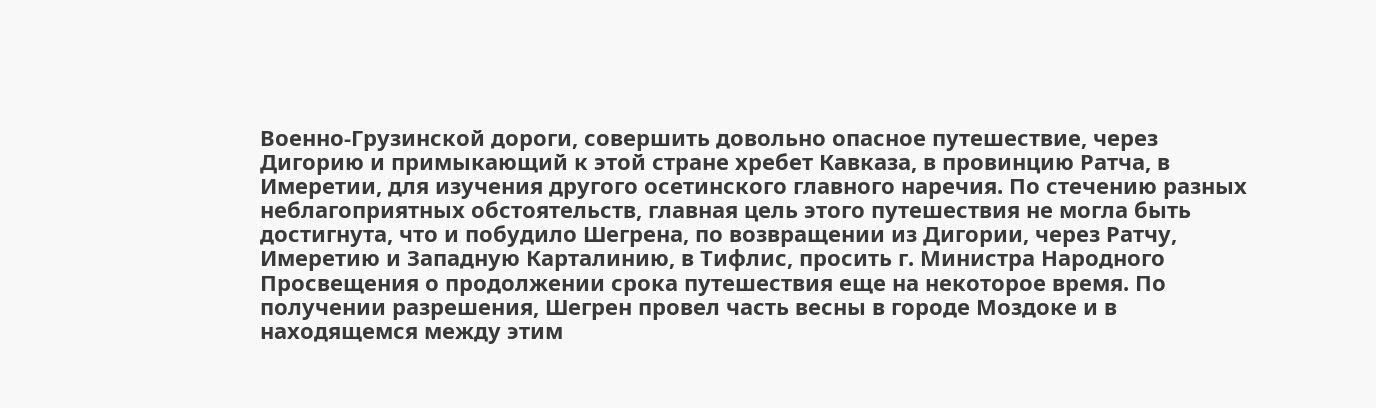Военно-Грузинской дороги, совершить довольно опасное путешествие, через Дигорию и примыкающий к этой стране хребет Кавказа, в провинцию Ратча, в Имеретии, для изучения другого осетинского главного наречия. По стечению разных неблагоприятных обстоятельств, главная цель этого путешествия не могла быть достигнута, что и побудило Шегрена, по возвращении из Дигории, через Ратчу, Имеретию и Западную Карталинию, в Тифлис, просить г. Министра Народного Просвещения о продолжении срока путешествия еще на некоторое время. По получении разрешения, Шегрен провел часть весны в городе Моздоке и в находящемся между этим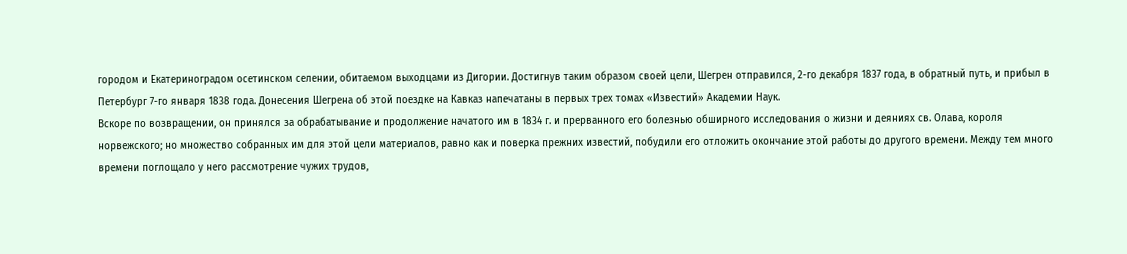городом и Екатериноградом осетинском селении, обитаемом выходцами из Дигории. Достигнув таким образом своей цели, Шегрен отправился, 2-го декабря 1837 года, в обратный путь, и прибыл в Петербург 7-го января 1838 года. Донесения Шегрена об этой поездке на Кавказ напечатаны в первых трех томах «Известий» Академии Наук.
Вскоре по возвращении, он принялся за обрабатывание и продолжение начатого им в 1834 г. и прерванного его болезнью обширного исследования о жизни и деяниях св. Олава, короля норвежского; но множество собранных им для этой цели материалов, равно как и поверка прежних известий, побудили его отложить окончание этой работы до другого времени. Между тем много времени поглощало у него рассмотрение чужих трудов,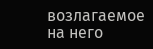возлагаемое на него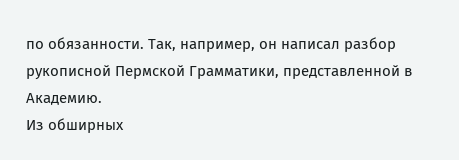по обязанности. Так, например, он написал разбор рукописной Пермской Грамматики, представленной в Академию.
Из обширных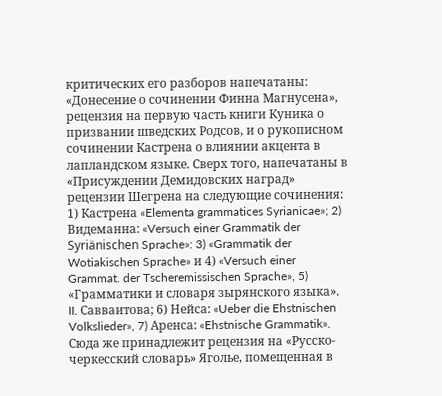критических его разборов напечатаны: «Донесение о сочинении Финна Магнусена», рецензия на первую часть книги Куника о призвании шведских Родсов, и о рукописном сочинении Кастрена о влиянии акцента в лапландском языке. Сверх того, напечатаны в «Присуждении Демидовских наград» рецензии Шегрена на следующие сочинения: 1) Кастрена «Elementa grammatices Syrianicae»; 2) Видеманна: «Versuch einer Grammatik der Syriänischen Sprache»: 3) «Grammatik der Wotiakischen Sprache» и 4) «Versuch einer Grammat. der Tscheremissischen Sprache», 5) «Грамматики и словаря зырянского языка». II. Савваитова; 6) Нейса: «Ueber die Ehstnischen Volkslieder», 7) Аренса: «Ehstnische Grammatik». Сюда же принадлежит рецензия на «Русско-черкесский словарь» Яголье, помещенная в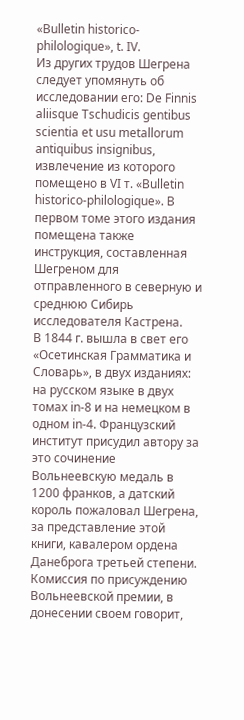«Bulletin historico-philologique», t. IV.
Из других трудов Шегрена следует упомянуть об исследовании его: De Finnis aliisque Tschudicis gentibus scientia et usu metallorum antiquibus insignibus, извлечение из которого помещено в VI т. «Bulletin historico-philologique». В первом томе этого издания помещена также инструкция, составленная Шегреном для отправленного в северную и среднюю Сибирь исследователя Кастрена.
В 1844 г. вышла в свет его «Осетинская Грамматика и Словарь», в двух изданиях: на русском языке в двух томах in-8 и на немецком в одном in-4. Французский институт присудил автору за это сочинение Вольнеевскую медаль в 1200 франков, а датский король пожаловал Шегрена, за представление этой книги, кавалером ордена Данеброга третьей степени. Комиссия по присуждению Вольнеевской премии, в донесении своем говорит,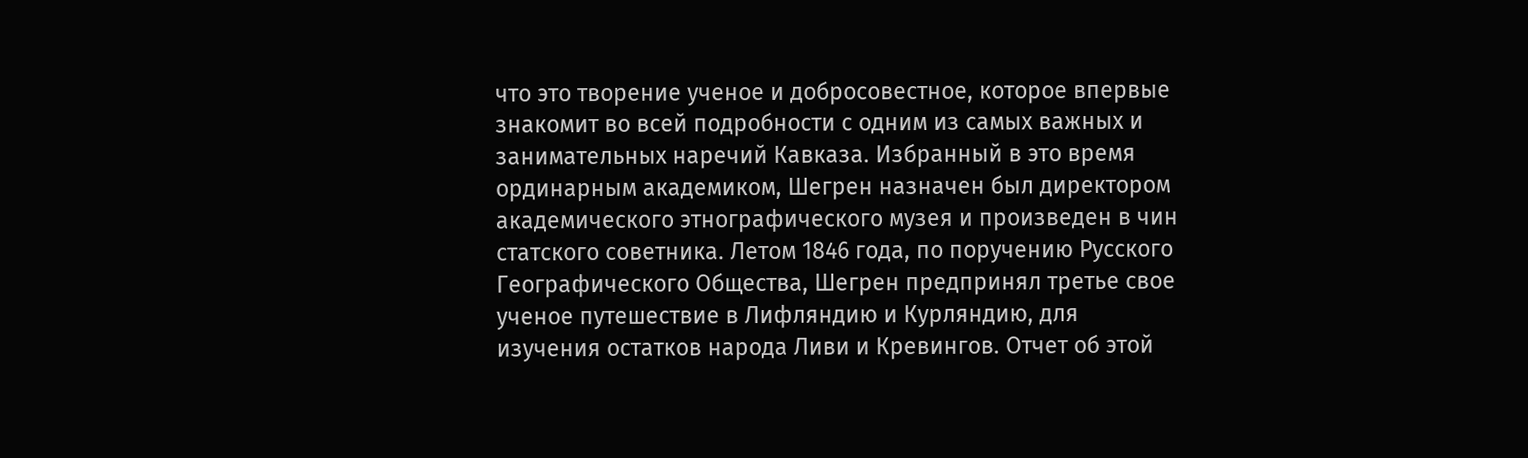что это творение ученое и добросовестное, которое впервые знакомит во всей подробности с одним из самых важных и занимательных наречий Кавказа. Избранный в это время ординарным академиком, Шегрен назначен был директором академического этнографического музея и произведен в чин статского советника. Летом 1846 года, по поручению Русского Географического Общества, Шегрен предпринял третье свое ученое путешествие в Лифляндию и Курляндию, для изучения остатков народа Ливи и Кревингов. Отчет об этой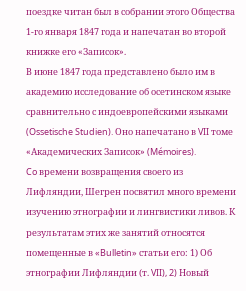поездке читан был в собрании этого Общества 1-го января 1847 года и напечатан во второй книжке его «Записок».
В июне 1847 года представлено было им в академию исследование об осетинском языке сравнительно с индоевропейскими языками (Ossetische Studien). Оно напечатано в VII томе «Академических Записок» (Mémoires).
Co времени возвращения своего из Лифляндии, Шегрен посвятил много времени изучению этнографии и лингвистики ливов. К результатам этих же занятий относятся помещенные в «Bulletin» статьи его: 1) Об этнографии Лифляндии (т. VII), 2) Новый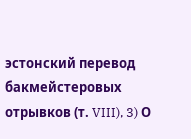эстонский перевод бакмейстеровых отрывков (т. VIII), 3) О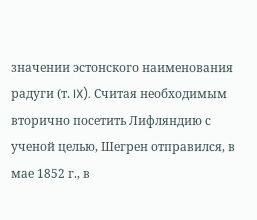значении эстонского наименования радуги (т. IX). Считая необходимым вторично посетить Лифляндию с ученой целью, Шегрен отправился, в мае 1852 г., в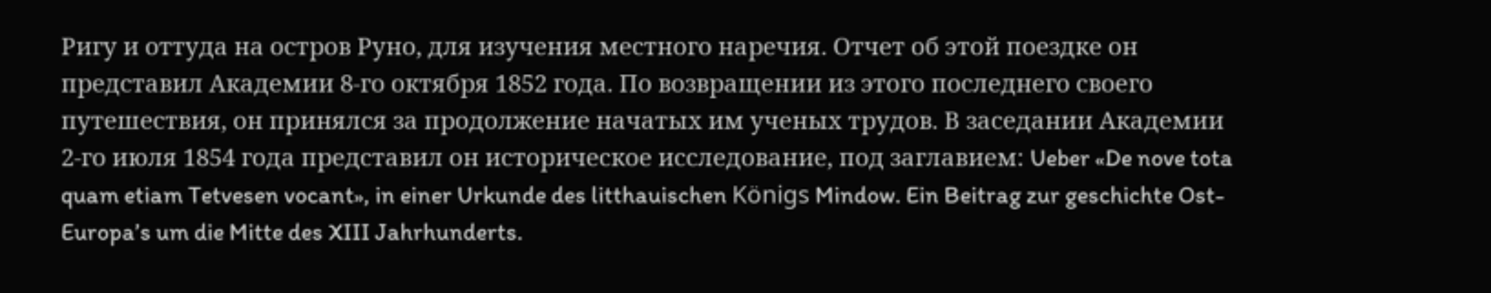Ригу и оттуда на остров Руно, для изучения местного наречия. Отчет об этой поездке он представил Академии 8-го октября 1852 года. По возвращении из этого последнего своего путешествия, он принялся за продолжение начатых им ученых трудов. В заседании Академии 2-го июля 1854 года представил он историческое исследование, под заглавием: Ueber «De nove tota quam etiam Tetvesen vocant», in einer Urkunde des litthauischen Königs Mindow. Ein Beitrag zur geschichte Ost-Europa’s um die Mitte des XIII Jahrhunderts.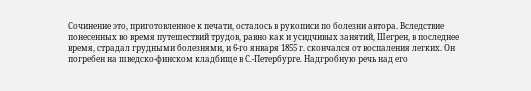Сочинение это, приготовленное к печати, осталось в рукописи по болезни автора. Вследствие понесенных во время путешествий трудов, равно как и усидчивых занятий, Шегрен, в последнее время, страдал грудными болезнями, и 6-го января 1855 г. скончался от воспаления легких. Он погребен на шведско-финском кладбище в С.-Петербурге. Надгробную речь над его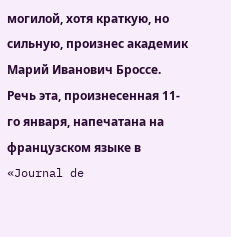могилой, хотя краткую, но сильную, произнес академик Марий Иванович Броссе. Речь эта, произнесенная 11-го января, напечатана на французском языке в «Journal de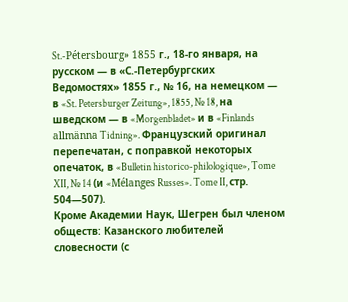St.-Pétersbourg» 1855 г., 18-го января, на русском — в «С.-Петербургских Ведомостях» 1855 г., № 16, на немецком — в «St. Petersburger Zeitung», 1855, № 18, на шведском — в «Morgenbladet» и в «Finlands allmänna Tidning». Французский оригинал перепечатан, с поправкой некоторых опечаток, в «Bulletin historico-philologique», Tome XII, № 14 (и «Mélanges Russes». Tome II, стр. 504—507).
Кроме Академии Наук, Шегрен был членом обществ: Казанского любителей словесности (с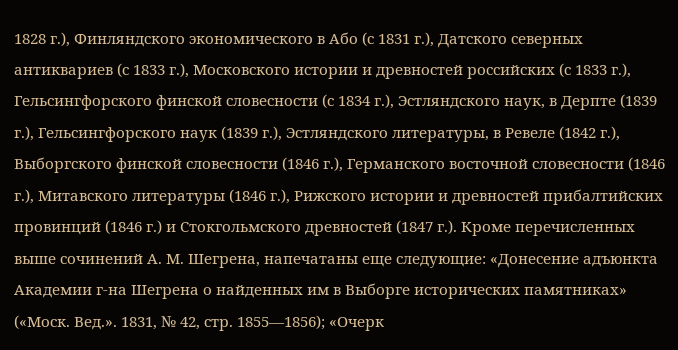1828 г.), Финляндского экономического в Або (с 1831 г.), Датского северных антиквариев (с 1833 г.), Московского истории и древностей российских (с 1833 г.), Гельсингфорского финской словесности (с 1834 г.), Эстляндского наук, в Дерпте (1839 г.), Гельсингфорского наук (1839 г.), Эстляндского литературы, в Ревеле (1842 г.), Выборгского финской словесности (1846 г.), Германского восточной словесности (1846 г.), Митавского литературы (1846 г.), Рижского истории и древностей прибалтийских провинций (1846 г.) и Стокгольмского древностей (1847 г.). Кроме перечисленных выше сочинений А. М. Шегрена, напечатаны еще следующие: «Донесение адъюнкта Академии г-на Шегрена о найденных им в Выборге исторических памятниках» («Моск. Вед.». 1831, № 42, стр. 1855—1856); «Очерк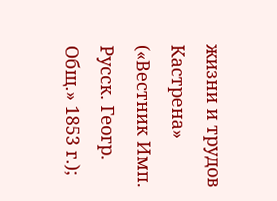жизни и трудов Кастрена» («Вестник Имп. Русск. Геогр. Общ.» 1853 г.);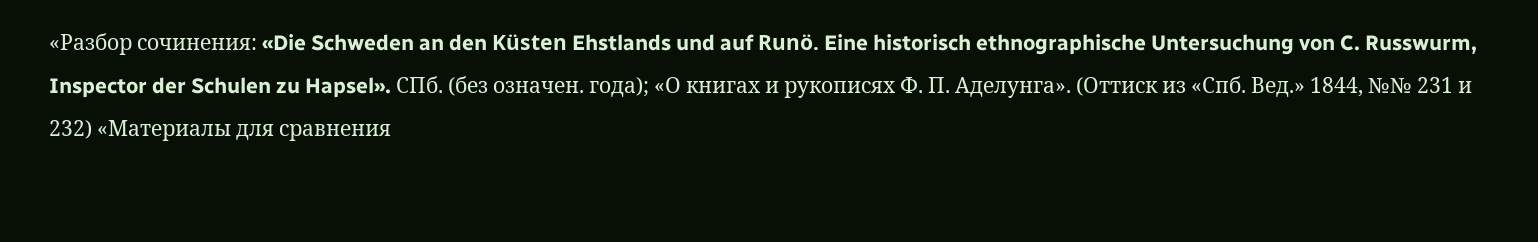«Разбор сочинения: «Die Schweden an den Küsten Ehstlands und auf Runö. Eine historisch ethnographische Untersuchung von C. Russwurm, Inspector der Schulen zu Hapsel». СПб. (без означен. года); «О книгах и рукописях Ф. П. Аделунга». (Оттиск из «Спб. Вед.» 1844, №№ 231 и 232) «Материалы для сравнения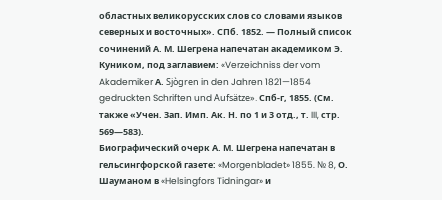областных великорусских слов со словами языков северных и восточных». СПб. 1852. — Полный список сочинений А. М. Шегрена напечатан академиком Э. Куником, под заглавием: «Verzeichniss der vom Akademiker А. Sjògren in den Jahren 1821—1854 gedruckten Schriften und Aufsätze». Спб-г, 1855. (См. также «Учен. Зап. Имп. Ак. Н. по 1 и 3 отд., т. III, стр. 569—583).
Биографический очерк А. М. Шегрена напечатан в гельсингфорской газете: «Morgenbladet» 1855. № 8, О. Шауманом в «Helsingfors Tidningar» и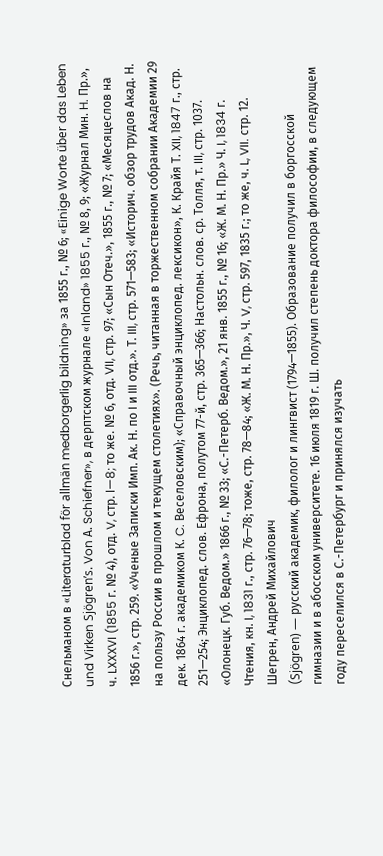Снельманом в «Literaturblad för allmän medborgerlig bildning» за 1855 г., № 6; «Einige Worte über das Leben und Virken Sjögren’s. Von А. Schiefner», в дерптском журнале «Inland» 1855 г., № 8, 9; «Журнал Мин. H. Пр.», ч. LXXXVI (1855 г. № 4), отд. V, стр. l—8; то же. № 6, отд. VII, стр. 97; «Сын Отеч.», 1855 г., № 7; «Месяцеслов на 1856 г.», стр. 259. «Ученые Записки Имп. Ак. Н. по I и III отд.». Т. III, стр. 571—583; «Историч. обзор трудов Акад. Н. на пользу России в прошлом и текущем столетиях». (Речь, читанная в торжественном собрании Академии 29 дек. 1864 г. академиком К. C. Веселовским); «Справочный энциклопед. лексикон», К. Крайя Т. XII, 1847 г., стр. 251—254; Энциклопед. слов. Ефрона, полутом 77-й, стр. 365—366; Настольн. слов. ср. Толля, т. III, стр. 1037. «Олонецк. Губ. Ведом.» 1866 г., № 33; «С.-Петерб. Ведом.», 21 янв. 1855 г., № 16; «Ж. М. Н. Пр.» Ч. I, 1834 г. Чтения, кн. I, 1831 г., стр. 76—78; тоже, стр. 78—84; «Ж. М. Н. Пр.», Ч. V, стр. 597, 1835 г.; то же, ч. L, VII. стр. 12.
Шегрен, Андрей Михайлович
(Sjögren) — русский академик, филолог и лингвист (1794—1855). Образование получил в боргосской гимназии и в абосском университете. 16 июля 1819 г. Ш. получил степень доктора философии, в следующем году переселился в С.-Петербург и принялся изучать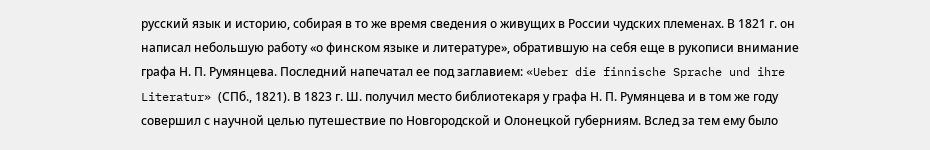русский язык и историю, собирая в то же время сведения о живущих в России чудских племенах. В 1821 г. он написал небольшую работу «о финском языке и литературе», обратившую на себя еще в рукописи внимание графа Н. П. Румянцева. Последний напечатал ее под заглавием: «Ueber die finnische Sprache und ihre Literatur» (СПб., 1821). В 1823 г. Ш. получил место библиотекаря у графа Н. П. Румянцева и в том же году совершил с научной целью путешествие по Новгородской и Олонецкой губерниям. Вслед за тем ему было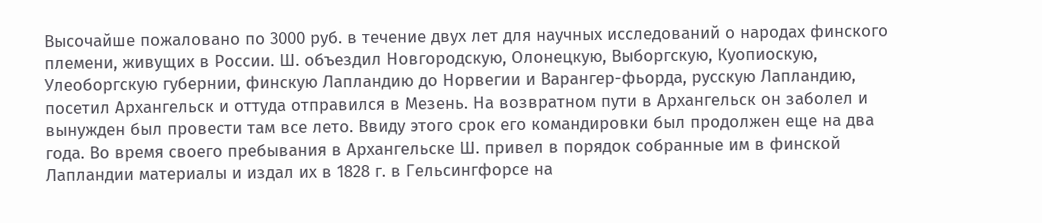Высочайше пожаловано по 3000 руб. в течение двух лет для научных исследований о народах финского племени, живущих в России. Ш. объездил Новгородскую, Олонецкую, Выборгскую, Куопиоскую, Улеоборгскую губернии, финскую Лапландию до Норвегии и Варангер-фьорда, русскую Лапландию, посетил Архангельск и оттуда отправился в Мезень. На возвратном пути в Архангельск он заболел и вынужден был провести там все лето. Ввиду этого срок его командировки был продолжен еще на два года. Во время своего пребывания в Архангельске Ш. привел в порядок собранные им в финской Лапландии материалы и издал их в 1828 г. в Гельсингфорсе на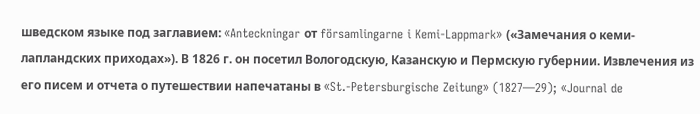шведском языке под заглавием: «Anteckningar от församlingarne i Kemi-Lappmark» («Замечания о кеми-лапландских приходах»). В 1826 г. он посетил Вологодскую, Казанскую и Пермскую губернии. Извлечения из его писем и отчета о путешествии напечатаны в «St.-Petersburgische Zeitung» (1827—29); «Journal de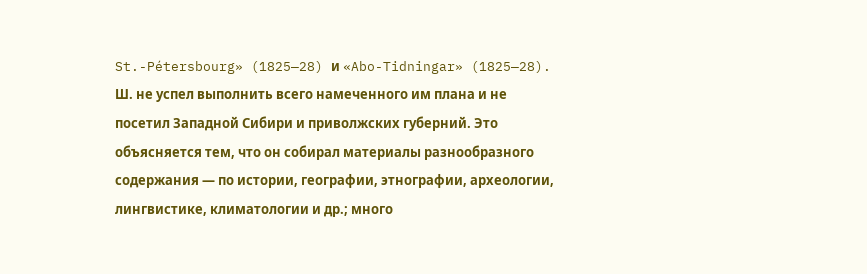St.-Pétersbourg» (1825—28) и «Abo-Tidningar» (1825—28). Ш. не успел выполнить всего намеченного им плана и не посетил Западной Сибири и приволжских губерний. Это объясняется тем, что он собирал материалы разнообразного содержания — по истории, географии, этнографии, археологии, лингвистике, климатологии и др.; много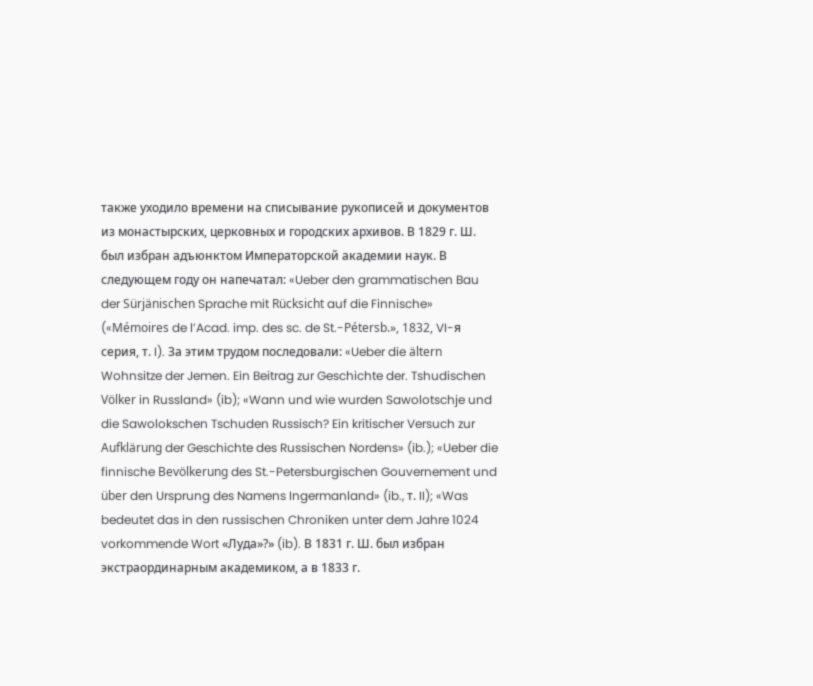также уходило времени на списывание рукописей и документов из монастырских, церковных и городских архивов. В 1829 г. Ш. был избран адъюнктом Императорской академии наук. В следующем году он напечатал: «Ueber den grammatischen Bau der Sürjänischen Sprache mit Rücksicht auf die Finnische» («Mémoires de l’Acad. imp. des sc. de St.-Pétersb.», 1832, VI-я серия, т. I). За этим трудом последовали: «Ueber die ältern Wohnsitze der Jemen. Ein Beitrag zur Geschichte der. Tshudischen Völker in Russland» (ib); «Wann und wie wurden Sawolotschje und die Sawolokschen Tschuden Russisch? Ein kritischer Versuch zur Aufklärung der Geschichte des Russischen Nordens» (ib.); «Ueber die finnische Bevölkerung des St.-Petersburgischen Gouvernement und über den Ursprung des Namens Ingermanland» (ib., т. II); «Was bedeutet das in den russischen Chroniken unter dem Jahre 1024 vorkommende Wort «Луда»?» (ib). В 1831 г. Ш. был избран экстраординарным академиком, а в 1833 г.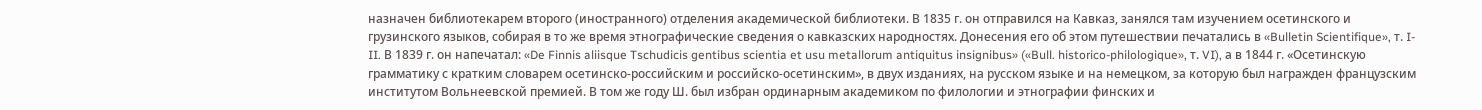назначен библиотекарем второго (иностранного) отделения академической библиотеки. В 1835 г. он отправился на Кавказ, занялся там изучением осетинского и грузинского языков, собирая в то же время этнографические сведения о кавказских народностях. Донесения его об этом путешествии печатались в «Bulletin Scientifique», т. I-II. В 1839 г. он напечатал: «De Finnis aliisque Tschudicis gentibus scientia et usu metallorum antiquitus insignibus» («Bull. historico-philologique», т. VI), а в 1844 г. «Осетинскую грамматику с кратким словарем осетинско-российским и российско-осетинским», в двух изданиях, на русском языке и на немецком, за которую был награжден французским институтом Вольнеевской премией. В том же году Ш. был избран ординарным академиком по филологии и этнографии финских и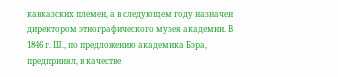кавказских племен, а в следующем году назначен директором этнографического музея академии. В 1846 г. Ш., по предложению академика Бэра, предпринял, в качестве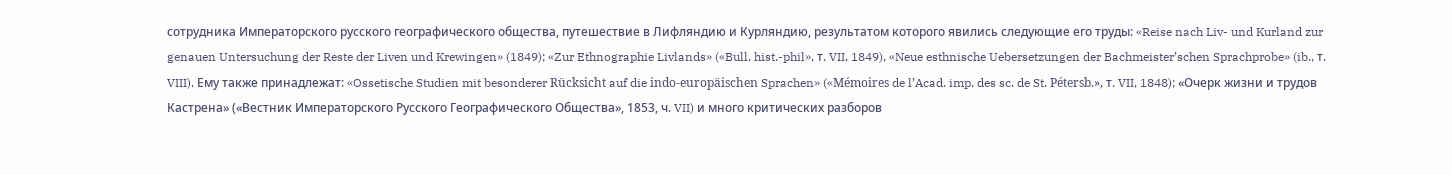сотрудника Императорского русского географического общества, путешествие в Лифляндию и Курляндию, результатом которого явились следующие его труды: «Reise nach Liv- und Kurland zur genauen Untersuchung der Reste der Liven und Krewingen» (1849); «Zur Ethnographie Livlands» («Bull. hist.-phil», т. VII, 1849), «Neue esthnische Uebersetzungen der Bachmeister’schen Sprachprobe» (ib., т. VIII). Ему также принадлежат: «Ossetische Studien mit besonderer Rücksicht auf die indo-europäischen Sprachen» («Mémoires de l’Acad. imp. des sc. de St. Pétersb.», т. VII, 1848); «Очерк жизни и трудов Кастрена» («Вестник Императорского Русского Географического Общества», 1853, ч. VII) и много критических разборов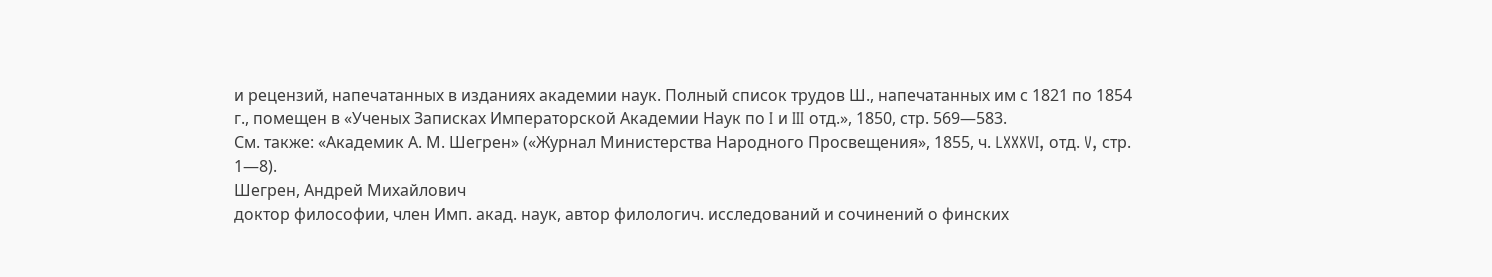и рецензий, напечатанных в изданиях академии наук. Полный список трудов Ш., напечатанных им с 1821 по 1854 г., помещен в «Ученых Записках Императорской Академии Наук по I и III отд.», 1850, стр. 569—583.
См. также: «Академик А. М. Шегрен» («Журнал Министерства Народного Просвещения», 1855, ч. LXXXVI, отд. V, стр. 1—8).
Шегрен, Андрей Михайлович
доктор философии, член Имп. акад. наук, автор филологич. исследований и сочинений о финских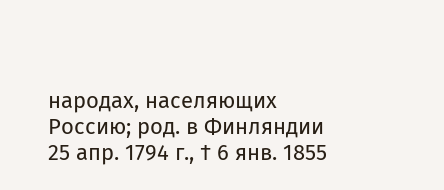народах, населяющих Россию; род. в Финляндии 25 апр. 1794 г., † 6 янв. 1855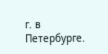г. в Петербурге.